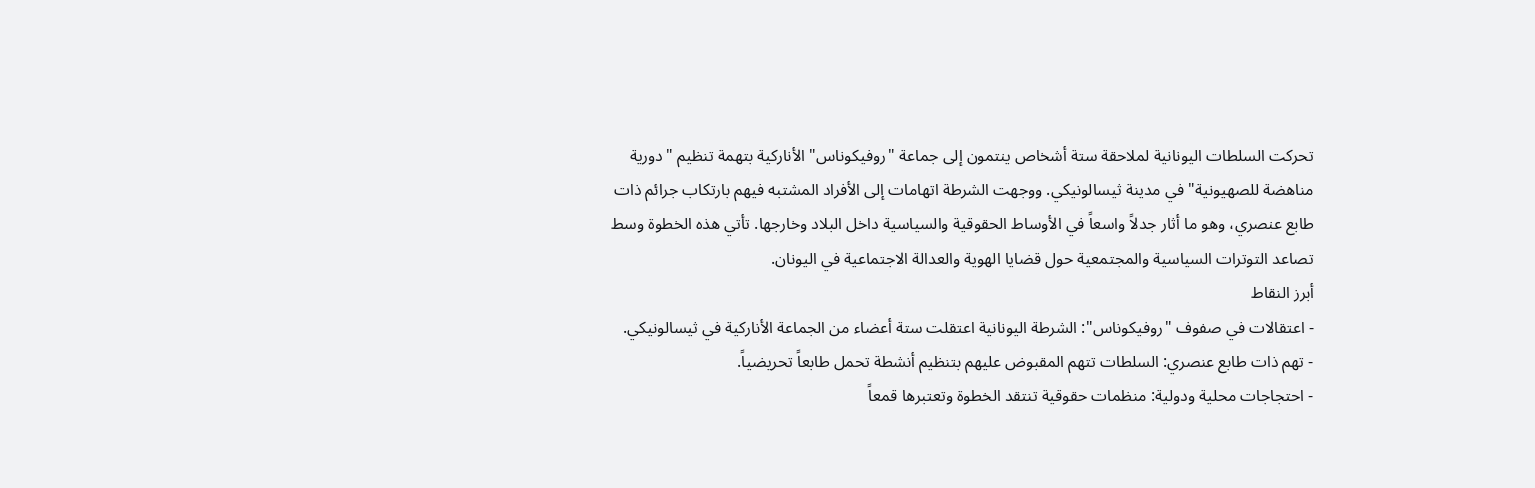تحركت السلطات اليونانية لملاحقة ستة أشخاص ينتمون إلى جماعة "روفيكوناس" الأناركية بتهمة تنظيم "دورية مناهضة للصهيونية" في مدينة ثيسالونيكي. ووجهت الشرطة اتهامات إلى الأفراد المشتبه فيهم بارتكاب جرائم ذات طابع عنصري، وهو ما أثار جدلاً واسعاً في الأوساط الحقوقية والسياسية داخل البلاد وخارجها. تأتي هذه الخطوة وسط تصاعد التوترات السياسية والمجتمعية حول قضايا الهوية والعدالة الاجتماعية في اليونان.
أبرز النقاط
- اعتقالات في صفوف "روفيكوناس": الشرطة اليونانية اعتقلت ستة أعضاء من الجماعة الأناركية في ثيسالونيكي.
- تهم ذات طابع عنصري: السلطات تتهم المقبوض عليهم بتنظيم أنشطة تحمل طابعاً تحريضياً.
- احتجاجات محلية ودولية: منظمات حقوقية تنتقد الخطوة وتعتبرها قمعاً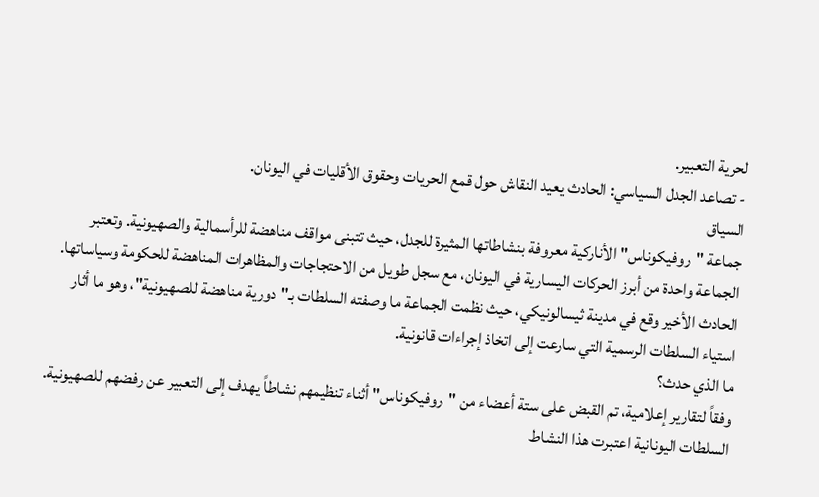لحرية التعبير.
- تصاعد الجدل السياسي: الحادث يعيد النقاش حول قمع الحريات وحقوق الأقليات في اليونان.
السياق
جماعة "روفيكوناس" الأناركية معروفة بنشاطاتها المثيرة للجدل، حيث تتبنى مواقف مناهضة للرأسمالية والصهيونية. وتعتبر الجماعة واحدة من أبرز الحركات اليسارية في اليونان، مع سجل طويل من الاحتجاجات والمظاهرات المناهضة للحكومة وسياساتها.
الحادث الأخير وقع في مدينة ثيسالونيكي، حيث نظمت الجماعة ما وصفته السلطات بـ"دورية مناهضة للصهيونية"، وهو ما أثار استياء السلطات الرسمية التي سارعت إلى اتخاذ إجراءات قانونية.
ما الذي حدث؟
وفقاً لتقارير إعلامية، تم القبض على ستة أعضاء من "روفيكوناس" أثناء تنظيمهم نشاطاً يهدف إلى التعبير عن رفضهم للصهيونية. السلطات اليونانية اعتبرت هذا النشاط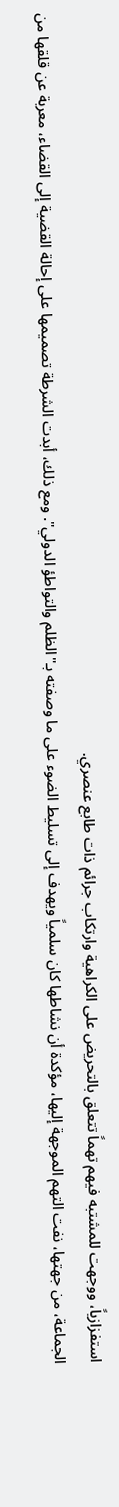استفزازياً، ووجهت للمشتبه فيهم تهماً تتعلق بالتحريض على الكراهية وارتكاب جرائم ذات طابع عنصري.
الجماعة، من جهتها، نفت التهم الموجهة إليها، مؤكدة أن نشاطها كان سلمياً ويهدف إلى تسليط الضوء على ما وصفته بـ"الظلم والتواطؤ الدولي". ومع ذلك، أبدت الشرطة تصميمها على إحالة القضية إلى القضاء، معربة عن قلقها من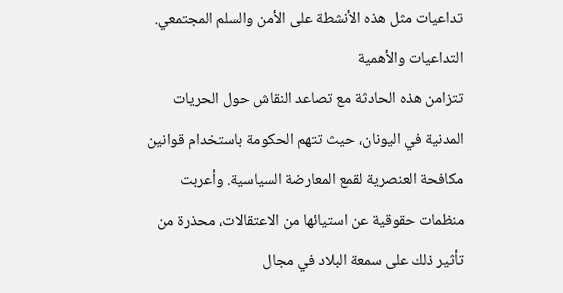تداعيات مثل هذه الأنشطة على الأمن والسلم المجتمعي.
التداعيات والأهمية
تتزامن هذه الحادثة مع تصاعد النقاش حول الحريات المدنية في اليونان، حيث تتهم الحكومة باستخدام قوانين مكافحة العنصرية لقمع المعارضة السياسية. وأعربت منظمات حقوقية عن استيائها من الاعتقالات، محذرة من تأثير ذلك على سمعة البلاد في مجال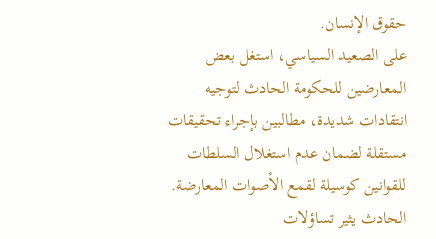حقوق الإنسان.
على الصعيد السياسي، استغل بعض المعارضين للحكومة الحادث لتوجيه انتقادات شديدة، مطالبين بإجراء تحقيقات مستقلة لضمان عدم استغلال السلطات للقوانين كوسيلة لقمع الأصوات المعارضة.
الحادث يثير تساؤلات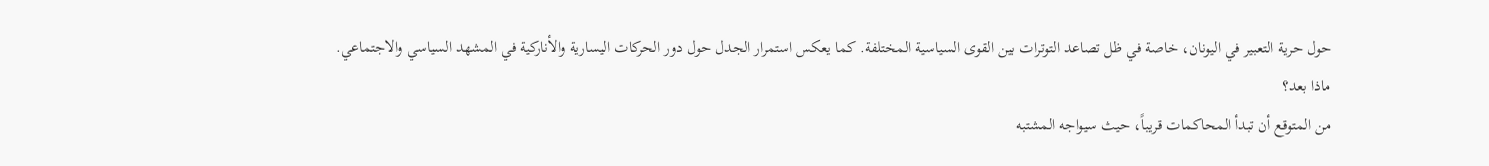حول حرية التعبير في اليونان، خاصة في ظل تصاعد التوترات بين القوى السياسية المختلفة. كما يعكس استمرار الجدل حول دور الحركات اليسارية والأناركية في المشهد السياسي والاجتماعي.
ماذا بعد؟
من المتوقع أن تبدأ المحاكمات قريباً، حيث سيواجه المشتبه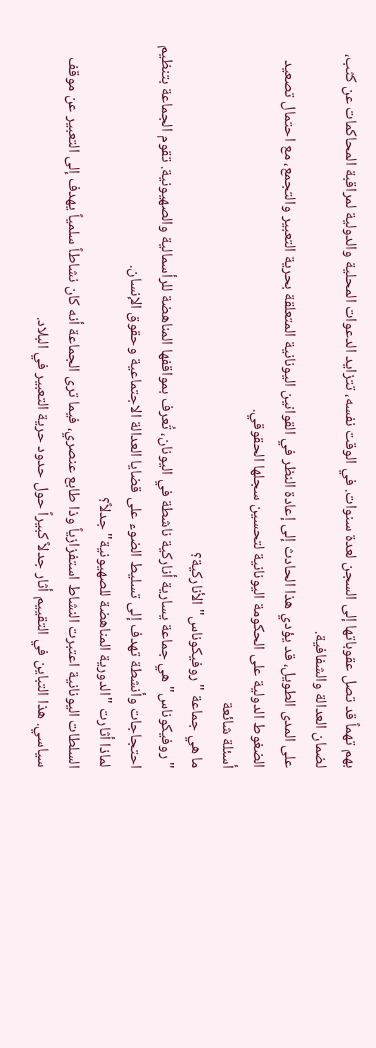بهم تهماً قد تصل عقوباتها إلى السجن لعدة سنوات. في الوقت نفسه، تتزايد الدعوات المحلية والدولية لمراقبة المحاكمات عن كثب، لضمان العدالة والشفافية.
على المدى الطويل، قد يؤدي هذا الحادث إلى إعادة النظر في القوانين اليونانية المتعلقة بحرية التعبير والتجمع، مع احتمال تصعيد الضغوط الدولية على الحكومة اليونانية لتحسين سجلها الحقوقي.
أسئلة شائعة
ما هي جماعة "روفيكوناس" الأناركية؟
"روفيكوناس" هي جماعة يسارية أناركية ناشطة في اليونان، تُعرف بمواقفها المناهضة للرأسمالية والصهيونية. تقوم الجماعة بتنظيم احتجاجات وأنشطة تهدف إلى تسليط الضوء على قضايا العدالة الاجتماعية وحقوق الإنسان.
لماذا أثارت "الدورية المناهضة للصهيونية" جدلاً؟
السلطات اليونانية اعتبرت النشاط استفزازياً وذا طابع عنصري، فيما ترى الجماعة أنه كان نشاطاً سلمياً يهدف إلى التعبير عن موقف سياسي. هذا التباين في التقييم أثار جدلاً كبيراً حول حدود حرية التعبير في البلاد.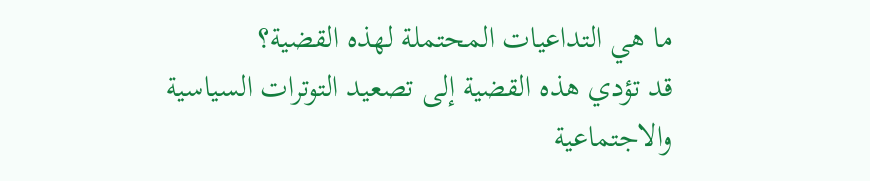ما هي التداعيات المحتملة لهذه القضية؟
قد تؤدي هذه القضية إلى تصعيد التوترات السياسية والاجتماعية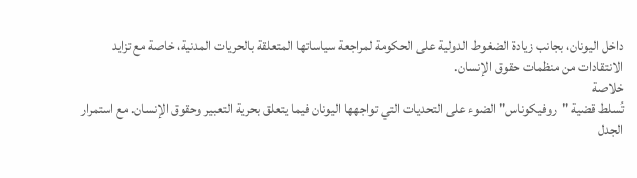داخل اليونان، بجانب زيادة الضغوط الدولية على الحكومة لمراجعة سياساتها المتعلقة بالحريات المدنية، خاصة مع تزايد الانتقادات من منظمات حقوق الإنسان.
خلاصة
تُسلط قضية "روفيكوناس" الضوء على التحديات التي تواجهها اليونان فيما يتعلق بحرية التعبير وحقوق الإنسان. مع استمرار الجدل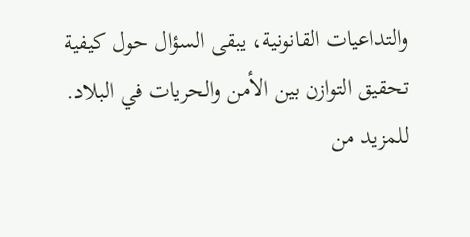والتداعيات القانونية، يبقى السؤال حول كيفية تحقيق التوازن بين الأمن والحريات في البلاد.
للمزيد من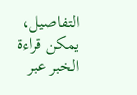التفاصيل، يمكن قراءة الخبر عبر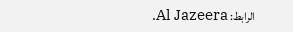الرابط: Al Jazeera.